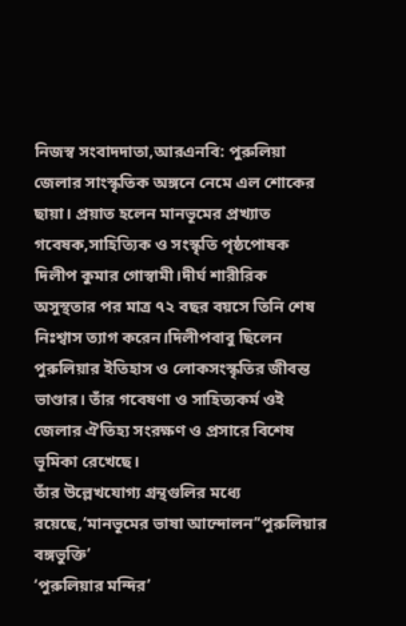নিজস্ব সংবাদদাতা,আরএনবি: পুরুলিয়া জেলার সাংস্কৃতিক অঙ্গনে নেমে এল শোকের ছায়া। প্রয়াত হলেন মানভূমের প্রখ্যাত গবেষক,সাহিত্যিক ও সংস্কৃতি পৃষ্ঠপোষক দিলীপ কুমার গোস্বামী।দীর্ঘ শারীরিক অসুস্থতার পর মাত্র ৭২ বছর বয়সে তিনি শেষ নিঃশ্বাস ত্যাগ করেন।দিলীপবাবু ছিলেন পুরুলিয়ার ইতিহাস ও লোকসংস্কৃতির জীবন্ত ভাণ্ডার। তাঁর গবেষণা ও সাহিত্যকর্ম ওই জেলার ঐতিহ্য সংরক্ষণ ও প্রসারে বিশেষ ভূমিকা রেখেছে।
তাঁর উল্লেখযোগ্য গ্রন্থগুলির মধ্যে রয়েছে,‘মানভূমের ভাষা আন্দোলন’‘পুরুলিয়ার বঙ্গভুক্তি’
‘পুরুলিয়ার মন্দির’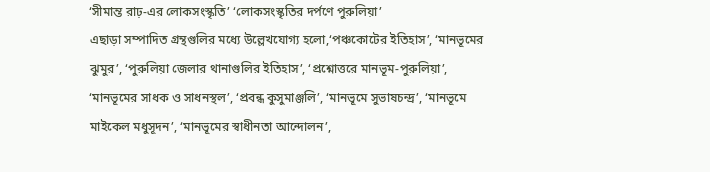‘সীমান্ত রাঢ়-এর লোকসংস্কৃতি’ ‘লোকসংস্কৃতির দর্পণে পুরুলিয়া’
এছাড়া সম্পাদিত গ্রন্থগুলির মধ্যে উল্লেখযোগ্য হলো,‘পঞ্চকোটের ইতিহাস’, ‘মানভূমের ঝুমুর’, ‘পুরুলিয়া জেলার থানাগুলির ইতিহাস’, ‘প্রশ্নোত্তরে মানভূম-পুরুলিয়া’, ‘মানভূমের সাধক ও সাধনস্থল’, ‘প্রবন্ধ কুসুমাঞ্জলি’, ‘মানভূমে সুভাষচন্দ্র’, ‘মানভূমে মাইকেল মধুসূদন’, ‘মানভূমের স্বাধীনতা আন্দোলন’,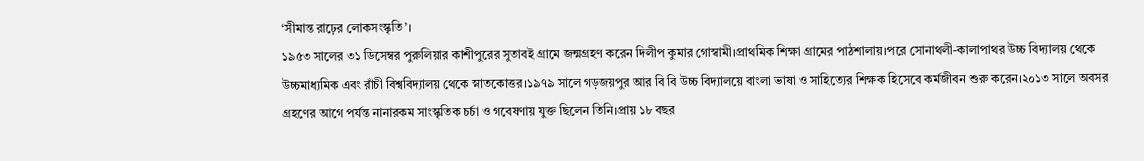‘সীমান্ত রাঢ়ের লোকসংস্কৃতি’।
১৯৫৩ সালের ৩১ ডিসেম্বর পুরুলিয়ার কাশীপুরের সুতাবই গ্রামে জন্মগ্রহণ করেন দিলীপ কুমার গোস্বামী।প্রাথমিক শিক্ষা গ্রামের পাঠশালায়।পরে সোনাথলী-কালাপাথর উচ্চ বিদ্যালয় থেকে উচ্চমাধ্যমিক এবং রাঁচী বিশ্ববিদ্যালয় থেকে স্নাতকোত্তর।১৯৭৯ সালে গড়জয়পুর আর বি বি উচ্চ বিদ্যালয়ে বাংলা ভাষা ও সাহিত্যের শিক্ষক হিসেবে কর্মজীবন শুরু করেন।২০১৩ সালে অবসর গ্রহণের আগে পর্যন্ত নানারকম সাংস্কৃতিক চর্চা ও গবেষণায় যুক্ত ছিলেন তিনি।প্রায় ১৮ বছর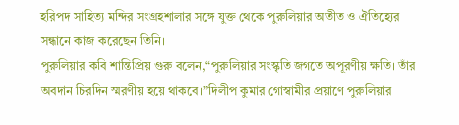হরিপদ সাহিত্য মন্দির সংগ্রহশালার সঙ্গে যুক্ত থেকে পুরুলিয়ার অতীত ও ঐতিহ্যের সন্ধানে কাজ করেছেন তিনি।
পুরুলিয়ার কবি শান্তিপ্রিয় গুরু বলেন,“পুরুলিয়ার সংস্কৃতি জগতে অপূরণীয় ক্ষতি। তাঁর অবদান চিরদিন স্মরণীয় হয়ে থাকবে।”দিলীপ কুমার গোস্বামীর প্রয়াণে পুরুলিয়ার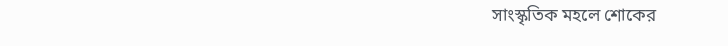সাংস্কৃতিক মহলে শোকের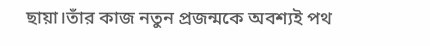ছায়া।তাঁর কাজ নতুন প্রজন্মকে অবশ্যই পথ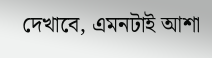দেখাবে, এমনটাই আশা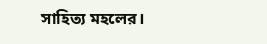সাহিত্য মহলের।